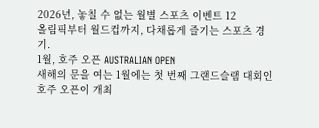2026년, 놓칠 수 없는 월별 스포츠 이벤트 12
올림픽부터 월드컵까지, 다채롭게 즐기는 스포츠 경기.
1월, 호주 오픈 AUSTRALIAN OPEN
새해의 문을 여는 1월에는 첫 번째 그랜드슬램 대회인 호주 오픈이 개최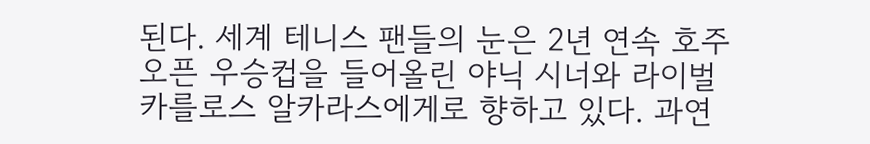된다. 세계 테니스 팬들의 눈은 2년 연속 호주 오픈 우승컵을 들어올린 야닉 시너와 라이벌 카를로스 알카라스에게로 향하고 있다. 과연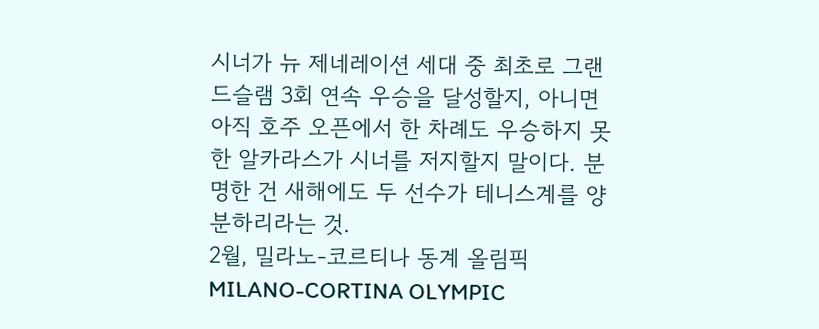시너가 뉴 제네레이션 세대 중 최초로 그랜드슬램 3회 연속 우승을 달성할지, 아니면 아직 호주 오픈에서 한 차례도 우승하지 못한 알카라스가 시너를 저지할지 말이다. 분명한 건 새해에도 두 선수가 테니스계를 양분하리라는 것.
2월, 밀라노-코르티나 동계 올림픽 MILANO-CORTINA OLYMPIC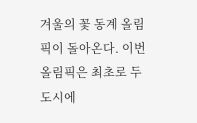겨울의 꽃 동계 올림픽이 돌아온다. 이번 올림픽은 최초로 두 도시에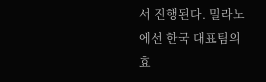서 진행된다. 밀라노에선 한국 대표팀의 효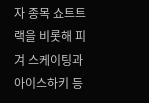자 종목 쇼트트랙을 비롯해 피겨 스케이팅과 아이스하키 등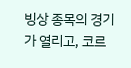빙상 종목의 경기가 열리고, 코르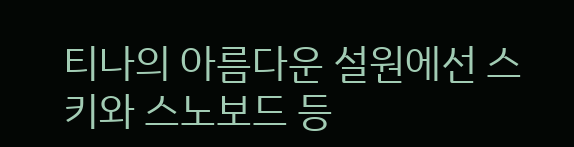티나의 아름다운 설원에선 스키와 스노보드 등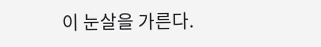이 눈살을 가른다.